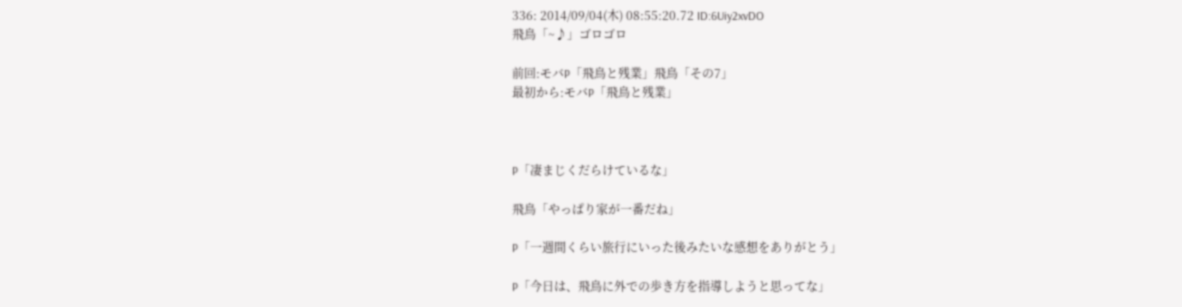336: 2014/09/04(木) 08:55:20.72 ID:6Uiy2xvDO
飛鳥「~♪」ゴロゴロ

前回:モバP「飛鳥と残業」飛鳥「その7」
最初から:モバP「飛鳥と残業」



P「凄まじくだらけているな」

飛鳥「やっぱり家が一番だね」

P「一週間くらい旅行にいった後みたいな感想をありがとう」

P「今日は、飛鳥に外での歩き方を指導しようと思ってな」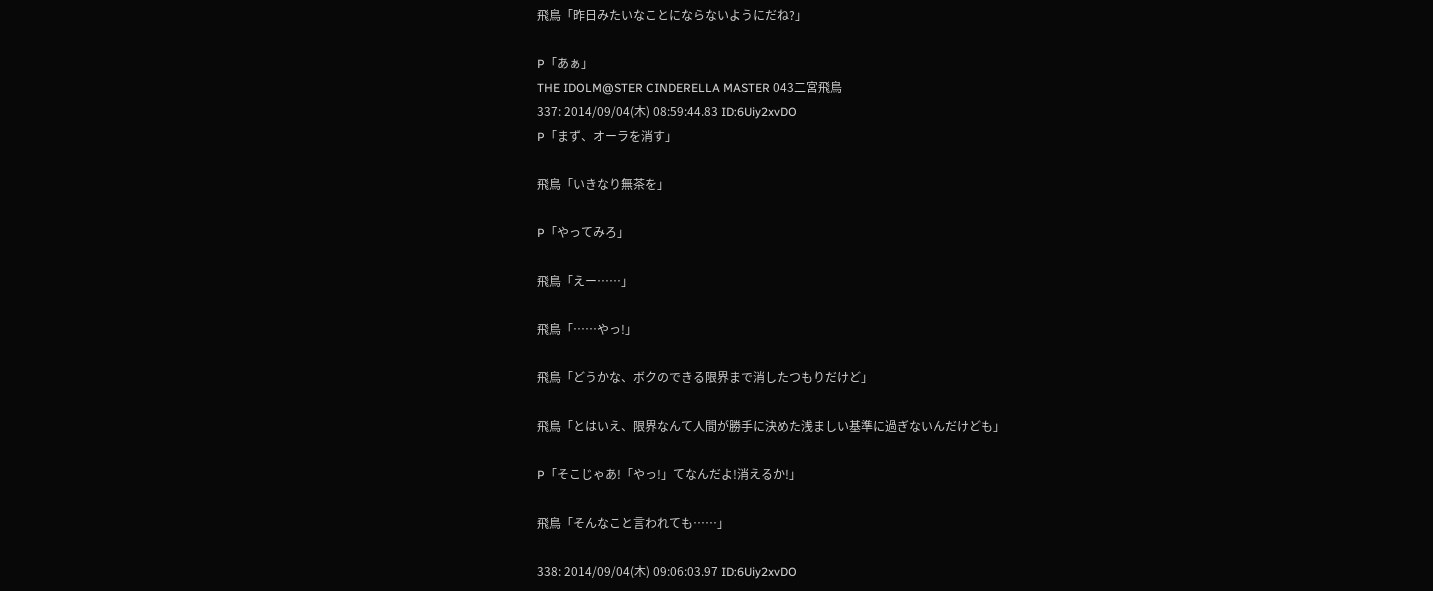飛鳥「昨日みたいなことにならないようにだね?」

P「あぁ」
THE IDOLM@STER CINDERELLA MASTER 043二宮飛鳥
337: 2014/09/04(木) 08:59:44.83 ID:6Uiy2xvDO
P「まず、オーラを消す」

飛鳥「いきなり無茶を」

P「やってみろ」

飛鳥「えー……」

飛鳥「……やっ!」

飛鳥「どうかな、ボクのできる限界まで消したつもりだけど」

飛鳥「とはいえ、限界なんて人間が勝手に決めた浅ましい基準に過ぎないんだけども」

P「そこじゃあ!「やっ!」てなんだよ!消えるか!」

飛鳥「そんなこと言われても……」

338: 2014/09/04(木) 09:06:03.97 ID:6Uiy2xvDO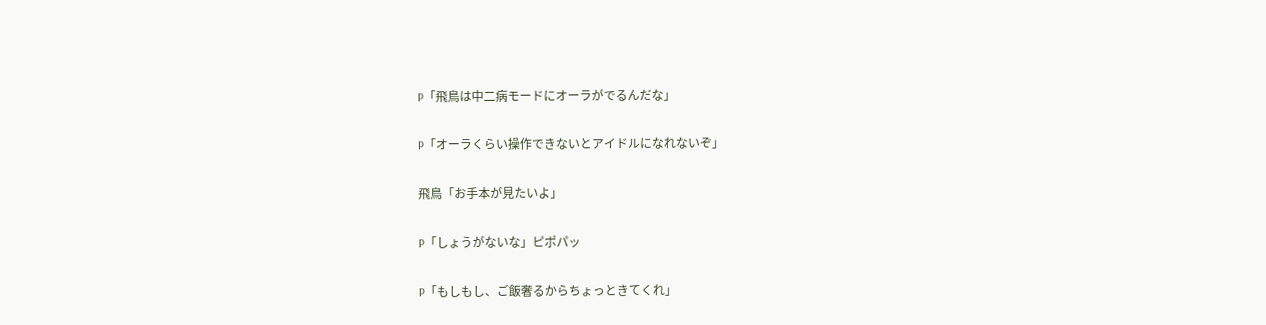P「飛鳥は中二病モードにオーラがでるんだな」

P「オーラくらい操作できないとアイドルになれないぞ」

飛鳥「お手本が見たいよ」

P「しょうがないな」ピポパッ

P「もしもし、ご飯奢るからちょっときてくれ」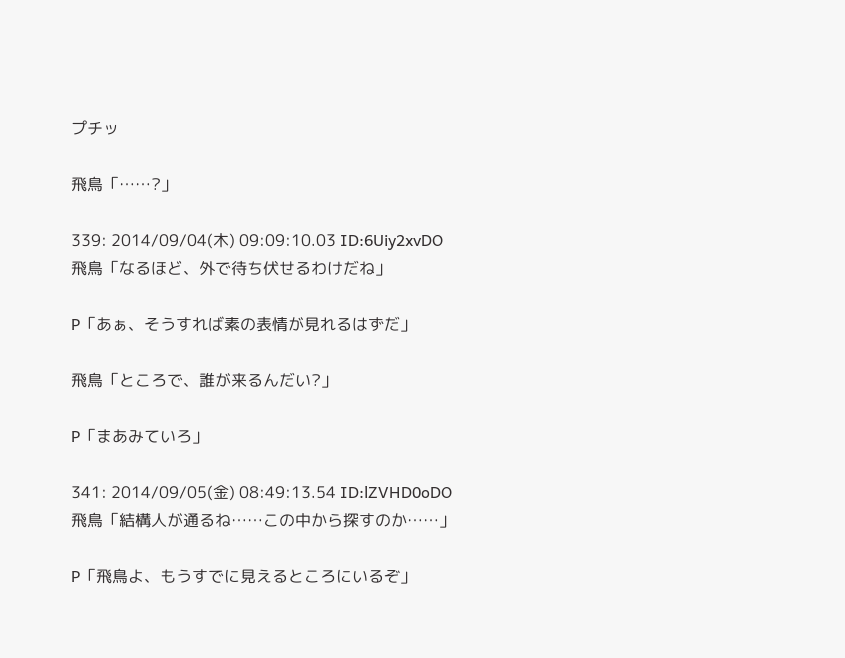プチッ

飛鳥「……?」

339: 2014/09/04(木) 09:09:10.03 ID:6Uiy2xvDO
飛鳥「なるほど、外で待ち伏せるわけだね」

P「あぁ、そうすれば素の表情が見れるはずだ」

飛鳥「ところで、誰が来るんだい?」

P「まあみていろ」

341: 2014/09/05(金) 08:49:13.54 ID:lZVHD0oDO
飛鳥「結構人が通るね……この中から探すのか……」

P「飛鳥よ、もうすでに見えるところにいるぞ」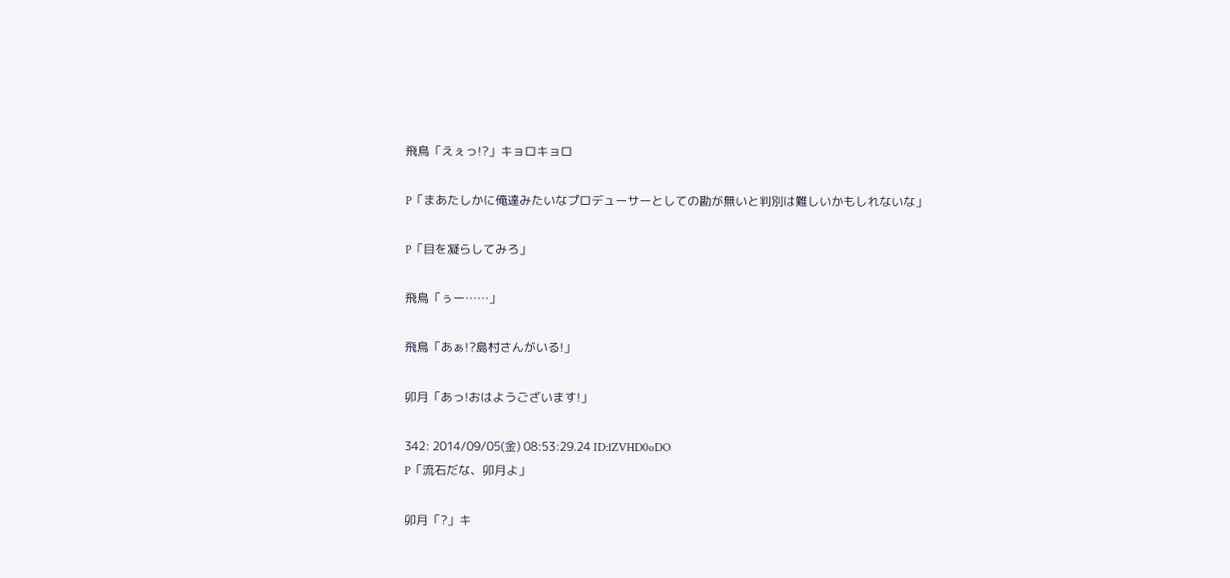飛鳥「えぇっ!?」キョロキョロ

P「まあたしかに俺達みたいなプロデューサーとしての勘が無いと判別は難しいかもしれないな」

P「目を凝らしてみろ」

飛鳥「ぅー……」

飛鳥「あぁ!?島村さんがいる!」

卯月「あっ!おはようございます!」

342: 2014/09/05(金) 08:53:29.24 ID:lZVHD0oDO
P「流石だな、卯月よ」

卯月「?」キ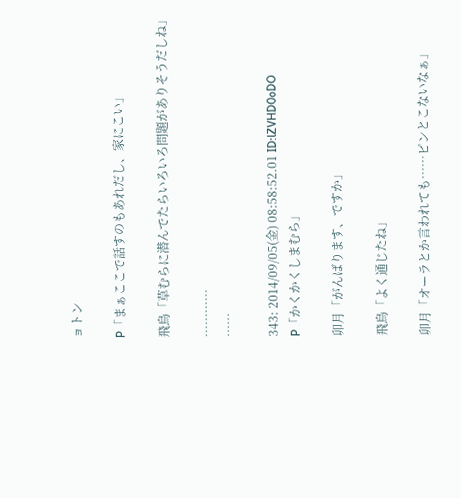ョトン

P「まぁここで話すのもあれだし、家にこい」

飛鳥「草むらに潜んでたらいろいろ問題がありそうだしね」

…………
……

343: 2014/09/05(金) 08:58:52.01 ID:lZVHD0oDO
P「かくかくしまむら」

卯月「がんばります、ですか」

飛鳥「よく通じたね」

卯月「オーラとか言われても……ピンとこないなぁ」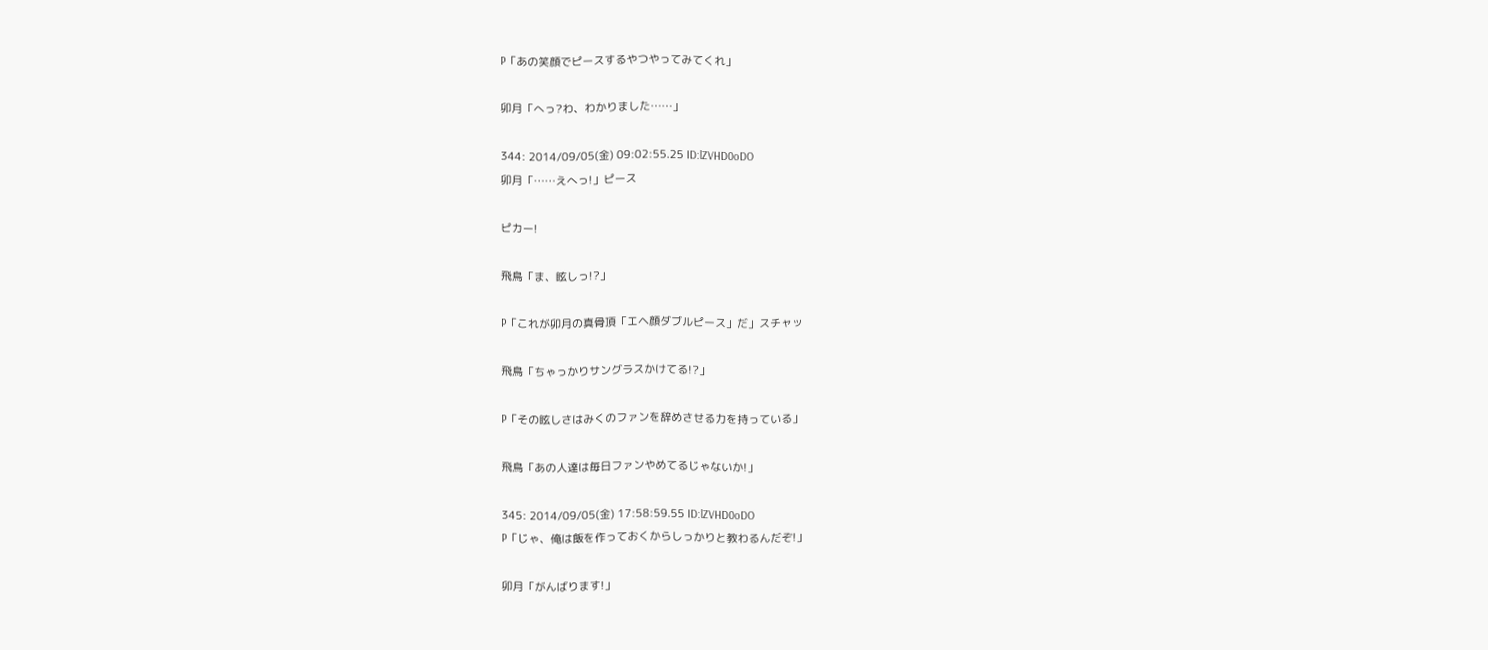P「あの笑顔でピースするやつやってみてくれ」

卯月「へっ?わ、わかりました……」

344: 2014/09/05(金) 09:02:55.25 ID:lZVHD0oDO
卯月「……えへっ!」ピース

ピカー!

飛鳥「ま、眩しっ!?」

P「これが卯月の真骨頂「エヘ顔ダブルピース」だ」スチャッ

飛鳥「ちゃっかりサングラスかけてる!?」

P「その眩しさはみくのファンを辞めさせる力を持っている」

飛鳥「あの人達は毎日ファンやめてるじゃないか!」

345: 2014/09/05(金) 17:58:59.55 ID:lZVHD0oDO
P「じゃ、俺は飯を作っておくからしっかりと教わるんだぞ!」

卯月「がんばります!」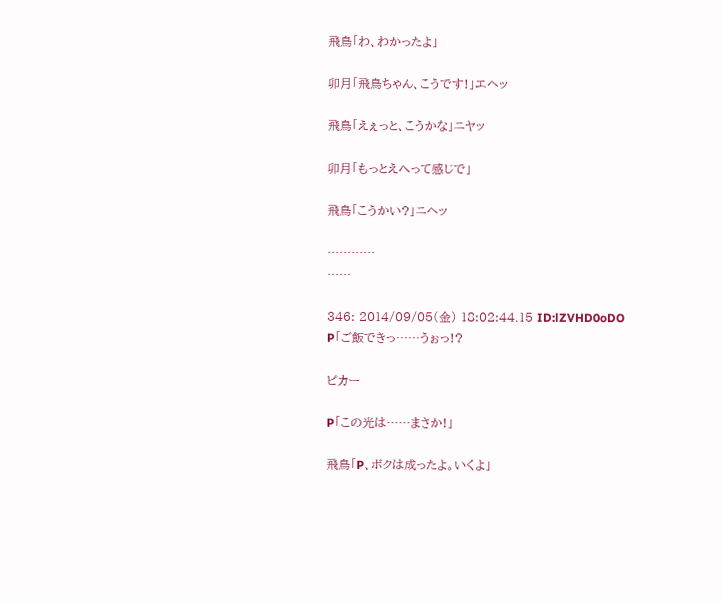飛鳥「わ、わかったよ」

卯月「飛鳥ちゃん、こうです!」エヘッ

飛鳥「えぇっと、こうかな」ニヤッ

卯月「もっとえへって感じで」

飛鳥「こうかい?」ニヘッ

…………
……

346: 2014/09/05(金) 18:02:44.15 ID:lZVHD0oDO
P「ご飯できっ……うぉっ!?

ピカー

P「この光は……まさか!」

飛鳥「P、ボクは成ったよ。いくよ」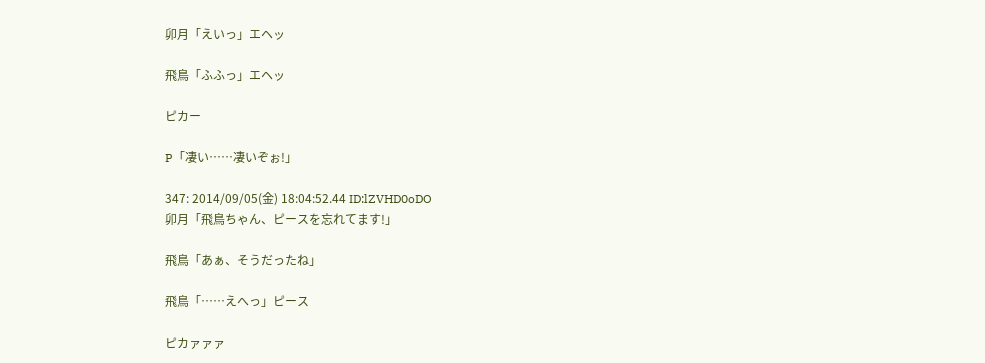卯月「えいっ」エヘッ

飛鳥「ふふっ」エヘッ

ピカー

P「凄い……凄いぞぉ!」

347: 2014/09/05(金) 18:04:52.44 ID:lZVHD0oDO
卯月「飛鳥ちゃん、ピースを忘れてます!」

飛鳥「あぁ、そうだったね」

飛鳥「……えへっ」ピース

ピカァァァ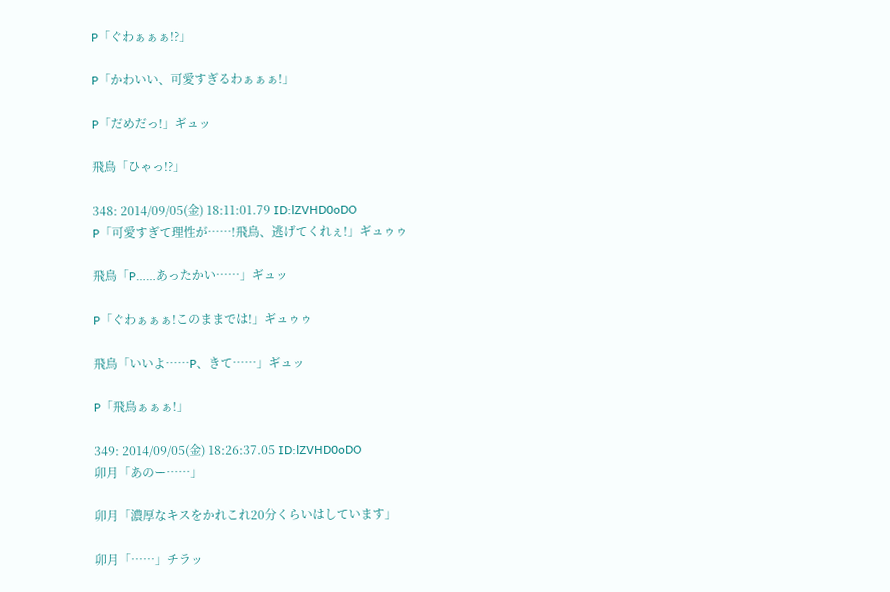P「ぐわぁぁぁ!?」

P「かわいい、可愛すぎるわぁぁぁ!」

P「だめだっ!」ギュッ

飛鳥「ひゃっ!?」

348: 2014/09/05(金) 18:11:01.79 ID:lZVHD0oDO
P「可愛すぎて理性が……!飛鳥、逃げてくれぇ!」ギュゥゥ

飛鳥「P……あったかい……」ギュッ

P「ぐわぁぁぁ!このままでは!」ギュゥゥ

飛鳥「いいよ……P、きて……」ギュッ

P「飛鳥ぁぁぁ!」

349: 2014/09/05(金) 18:26:37.05 ID:lZVHD0oDO
卯月「あのー……」

卯月「濃厚なキスをかれこれ20分くらいはしています」

卯月「……」チラッ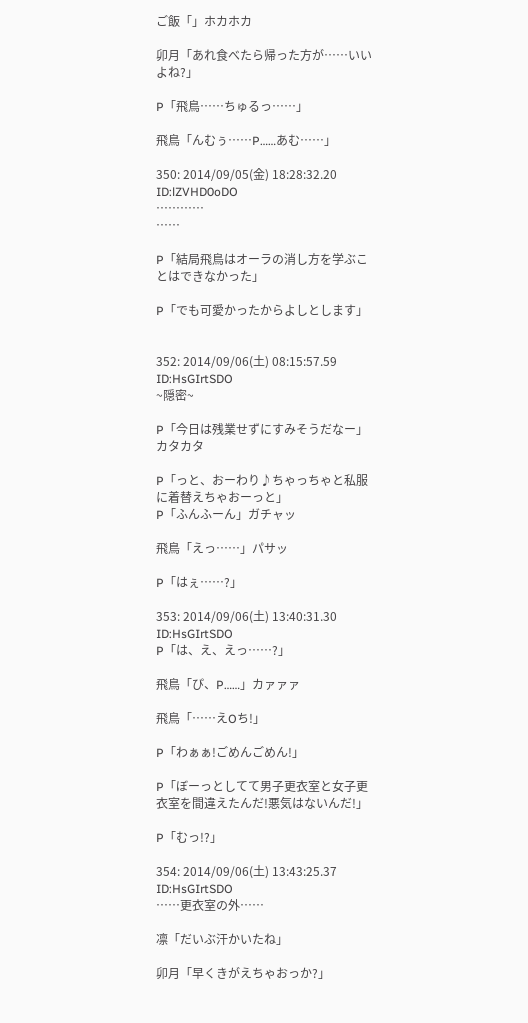ご飯「」ホカホカ

卯月「あれ食べたら帰った方が……いいよね?」

P「飛鳥……ちゅるっ……」

飛鳥「んむぅ……P……あむ……」

350: 2014/09/05(金) 18:28:32.20 ID:lZVHD0oDO
…………
……

P「結局飛鳥はオーラの消し方を学ぶことはできなかった」

P「でも可愛かったからよしとします」


352: 2014/09/06(土) 08:15:57.59 ID:HsGIrtSDO
~隠密~

P「今日は残業せずにすみそうだなー」カタカタ

P「っと、おーわり♪ちゃっちゃと私服に着替えちゃおーっと」
P「ふんふーん」ガチャッ

飛鳥「えっ……」パサッ

P「はぇ……?」

353: 2014/09/06(土) 13:40:31.30 ID:HsGIrtSDO
P「は、え、えっ……?」

飛鳥「ぴ、P……」カァァァ

飛鳥「……えOち!」

P「わぁぁ!ごめんごめん!」

P「ぼーっとしてて男子更衣室と女子更衣室を間違えたんだ!悪気はないんだ!」

P「むっ!?」

354: 2014/09/06(土) 13:43:25.37 ID:HsGIrtSDO
……更衣室の外……

凛「だいぶ汗かいたね」

卯月「早くきがえちゃおっか?」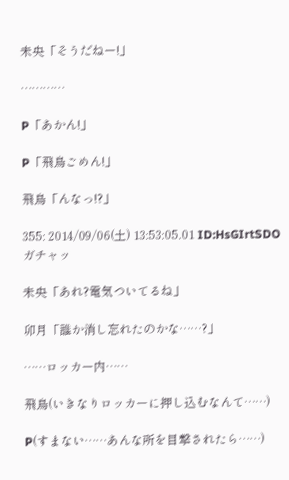未央「そうだねー!」

…………

P「あかん!」

P「飛鳥ごめん!」

飛鳥「んなっ!?」

355: 2014/09/06(土) 13:53:05.01 ID:HsGIrtSDO
ガチャッ

未央「あれ?電気ついてるね」

卯月「誰か消し忘れたのかな……?」

……ロッカー内……

飛鳥(いきなりロッカーに押し込むなんて……)

P(すまない……あんな所を目撃されたら……)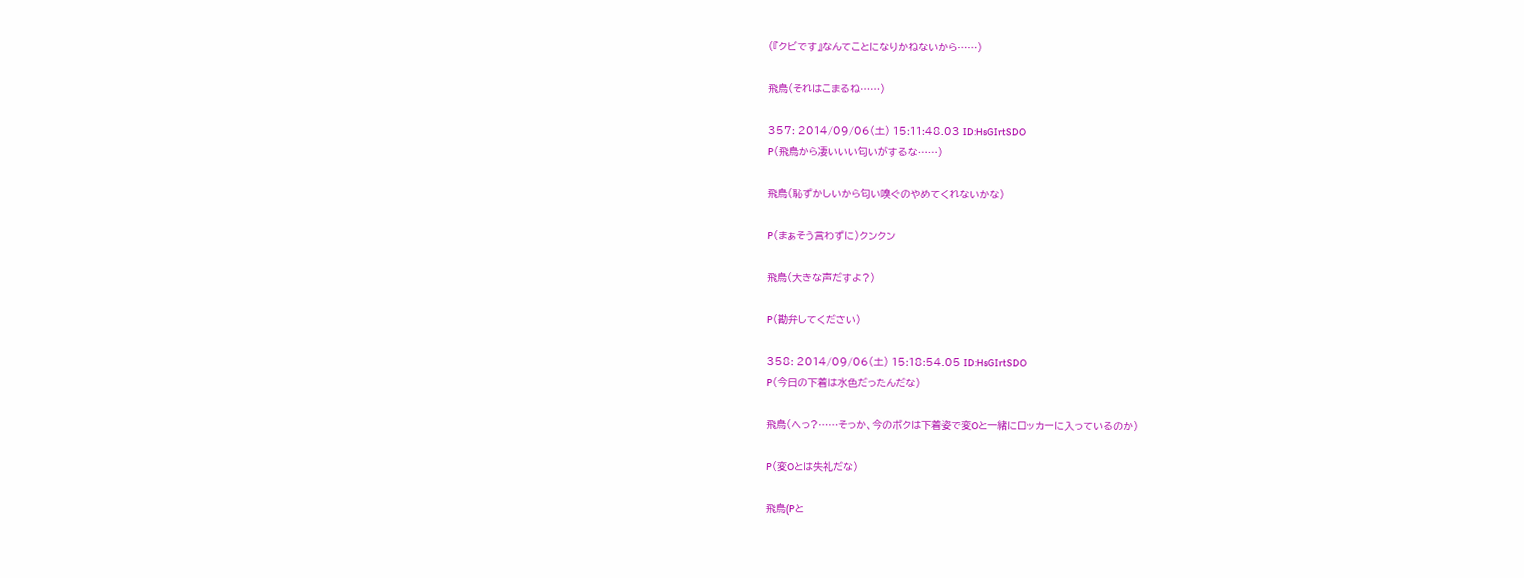(『クビです』なんてことになりかねないから……)

飛鳥(それはこまるね……)

357: 2014/09/06(土) 15:11:48.03 ID:HsGIrtSDO
P(飛鳥から凄いいい匂いがするな……)

飛鳥(恥ずかしいから匂い嗅ぐのやめてくれないかな)

P(まぁそう言わずに)クンクン

飛鳥(大きな声だすよ?)

P(勘弁してください)

358: 2014/09/06(土) 15:18:54.05 ID:HsGIrtSDO
P(今日の下着は水色だったんだな)

飛鳥(へっ?……そっか、今のボクは下着姿で変Oと一緒にロッカーに入っているのか)

P(変Oとは失礼だな)

飛鳥(Pと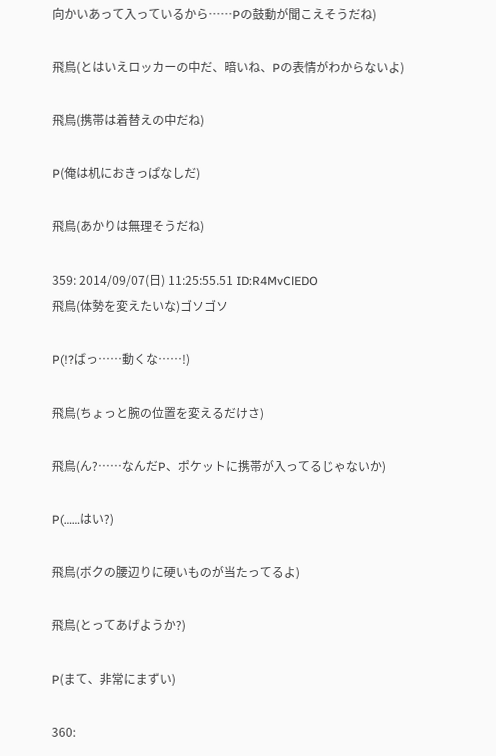向かいあって入っているから……Pの鼓動が聞こえそうだね)

飛鳥(とはいえロッカーの中だ、暗いね、Pの表情がわからないよ)

飛鳥(携帯は着替えの中だね)

P(俺は机におきっぱなしだ)

飛鳥(あかりは無理そうだね)

359: 2014/09/07(日) 11:25:55.51 ID:R4MvClEDO
飛鳥(体勢を変えたいな)ゴソゴソ

P(!?ばっ……動くな……!)

飛鳥(ちょっと腕の位置を変えるだけさ)

飛鳥(ん?……なんだP、ポケットに携帯が入ってるじゃないか)

P(……はい?)

飛鳥(ボクの腰辺りに硬いものが当たってるよ)

飛鳥(とってあげようか?)

P(まて、非常にまずい)

360: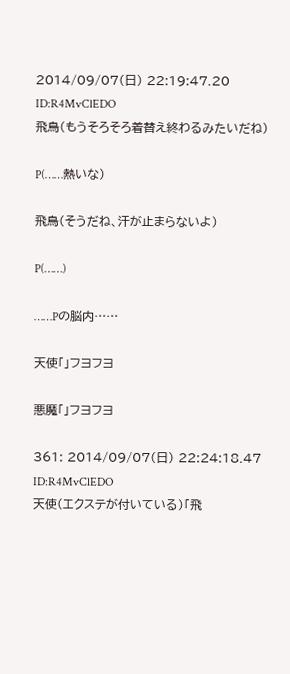2014/09/07(日) 22:19:47.20 ID:R4MvClEDO
飛鳥(もうそろそろ着替え終わるみたいだね)

P(……熱いな)

飛鳥(そうだね、汗が止まらないよ)

P(……)

……Pの脳内……

天使「」フヨフヨ

悪魔「」フヨフヨ

361: 2014/09/07(日) 22:24:18.47 ID:R4MvClEDO
天使(エクステが付いている)「飛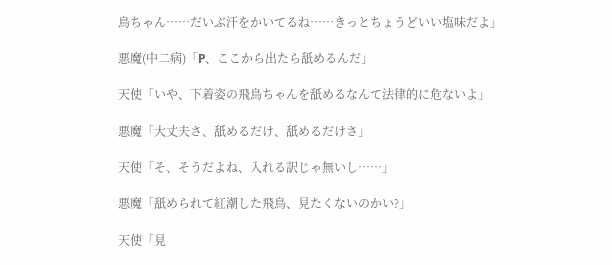鳥ちゃん……だいぶ汗をかいてるね……きっとちょうどいい塩味だよ」

悪魔(中二病)「P、ここから出たら舐めるんだ」

天使「いや、下着姿の飛鳥ちゃんを舐めるなんて法律的に危ないよ」

悪魔「大丈夫さ、舐めるだけ、舐めるだけさ」

天使「そ、そうだよね、入れる訳じゃ無いし……」

悪魔「舐められて紅潮した飛鳥、見たくないのかい?」

天使「見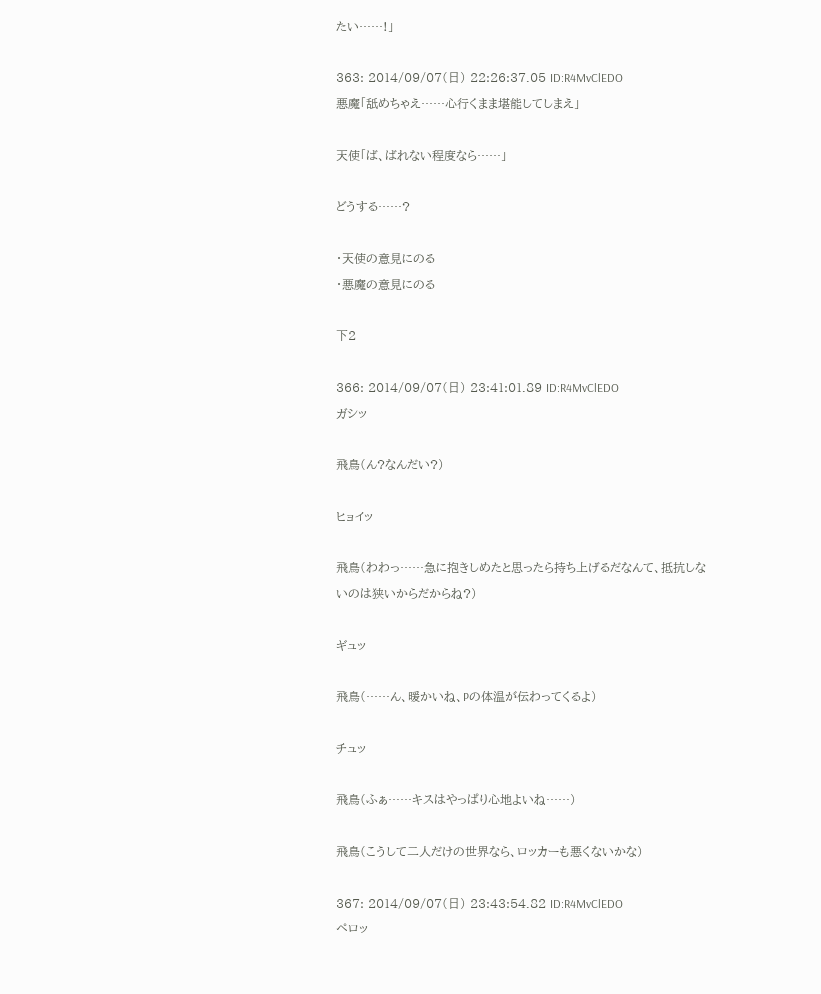たい……!」

363: 2014/09/07(日) 22:26:37.05 ID:R4MvClEDO
悪魔「舐めちゃえ……心行くまま堪能してしまえ」

天使「ば、ばれない程度なら……」

どうする……?

・天使の意見にのる
・悪魔の意見にのる

下2

366: 2014/09/07(日) 23:41:01.89 ID:R4MvClEDO
ガシッ

飛鳥(ん?なんだい?)

ヒョイッ

飛鳥(わわっ……急に抱きしめたと思ったら持ち上げるだなんて、抵抗しないのは狭いからだからね?)

ギュッ

飛鳥(……ん、暖かいね、Pの体温が伝わってくるよ)

チュッ

飛鳥(ふぁ……キスはやっぱり心地よいね……)

飛鳥(こうして二人だけの世界なら、ロッカーも悪くないかな)

367: 2014/09/07(日) 23:43:54.82 ID:R4MvClEDO
ペロッ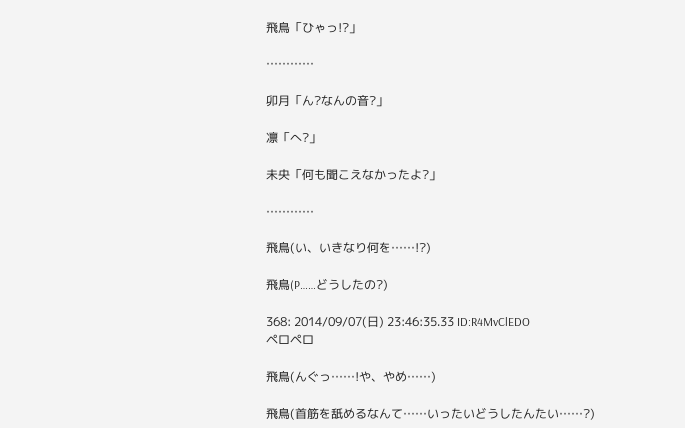飛鳥「ひゃっ!?」

…………

卯月「ん?なんの音?」

凛「へ?」

未央「何も聞こえなかったよ?」

…………

飛鳥(い、いきなり何を……!?)

飛鳥(P……どうしたの?)

368: 2014/09/07(日) 23:46:35.33 ID:R4MvClEDO
ペロペロ

飛鳥(んぐっ……!や、やめ……)

飛鳥(首筋を舐めるなんて……いったいどうしたんたい……?)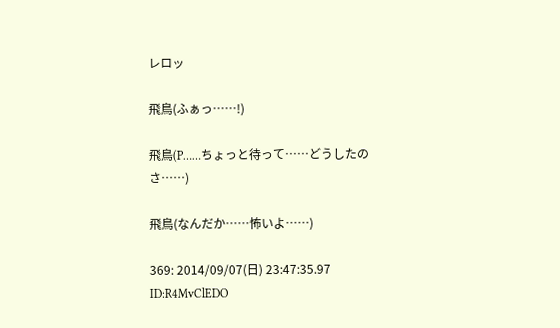レロッ

飛鳥(ふぁっ……!)

飛鳥(P……ちょっと待って……どうしたのさ……)

飛鳥(なんだか……怖いよ……)

369: 2014/09/07(日) 23:47:35.97 ID:R4MvClEDO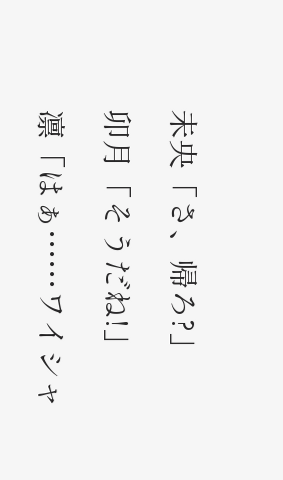未央「さ、帰ろ?」

卯月「そうだね!」

凛「はぁ……ワイシャ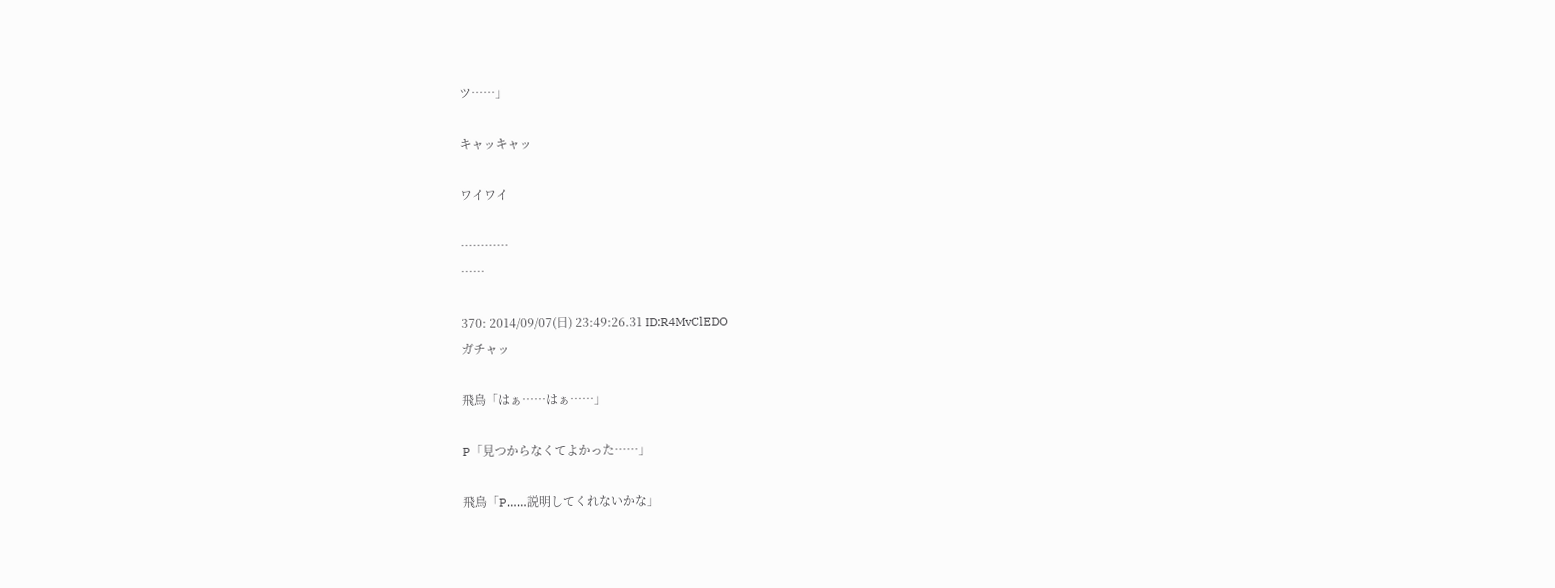ツ……」

キャッキャッ

ワイワイ

…………
……

370: 2014/09/07(日) 23:49:26.31 ID:R4MvClEDO
ガチャッ

飛鳥「はぁ……はぁ……」

P「見つからなくてよかった……」

飛鳥「P……説明してくれないかな」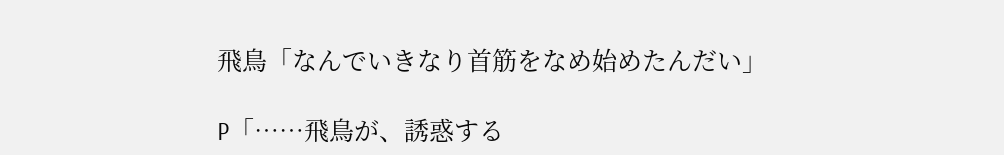飛鳥「なんでいきなり首筋をなめ始めたんだい」

P「……飛鳥が、誘惑する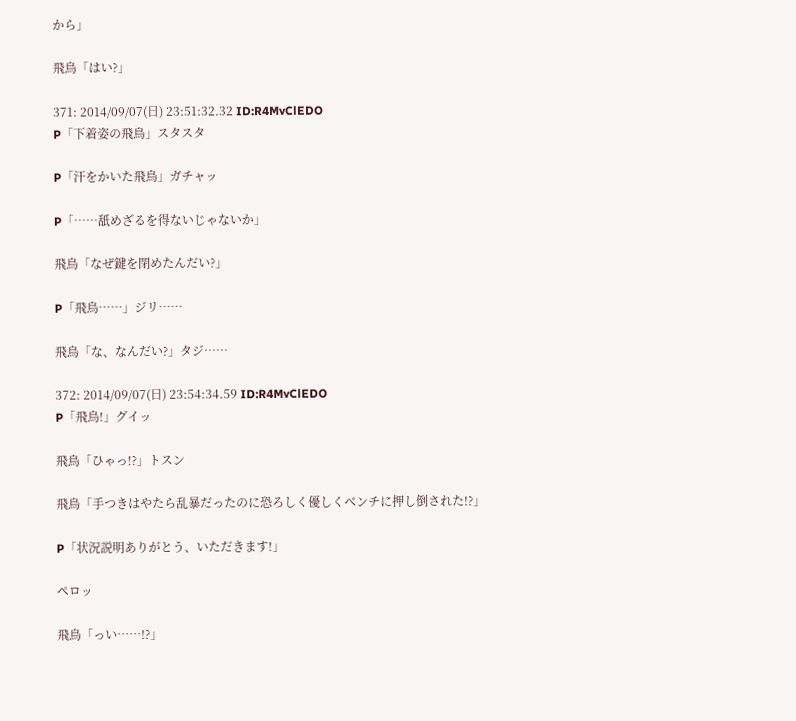から」

飛鳥「はい?」

371: 2014/09/07(日) 23:51:32.32 ID:R4MvClEDO
P「下着姿の飛鳥」スタスタ

P「汗をかいた飛鳥」ガチャッ

P「……舐めざるを得ないじゃないか」

飛鳥「なぜ鍵を閉めたんだい?」

P「飛鳥……」ジリ……

飛鳥「な、なんだい?」タジ……

372: 2014/09/07(日) 23:54:34.59 ID:R4MvClEDO
P「飛鳥!」グイッ

飛鳥「ひゃっ!?」トスン

飛鳥「手つきはやたら乱暴だったのに恐ろしく優しくベンチに押し倒された!?」

P「状況説明ありがとう、いただきます!」

ペロッ

飛鳥「っい……!?」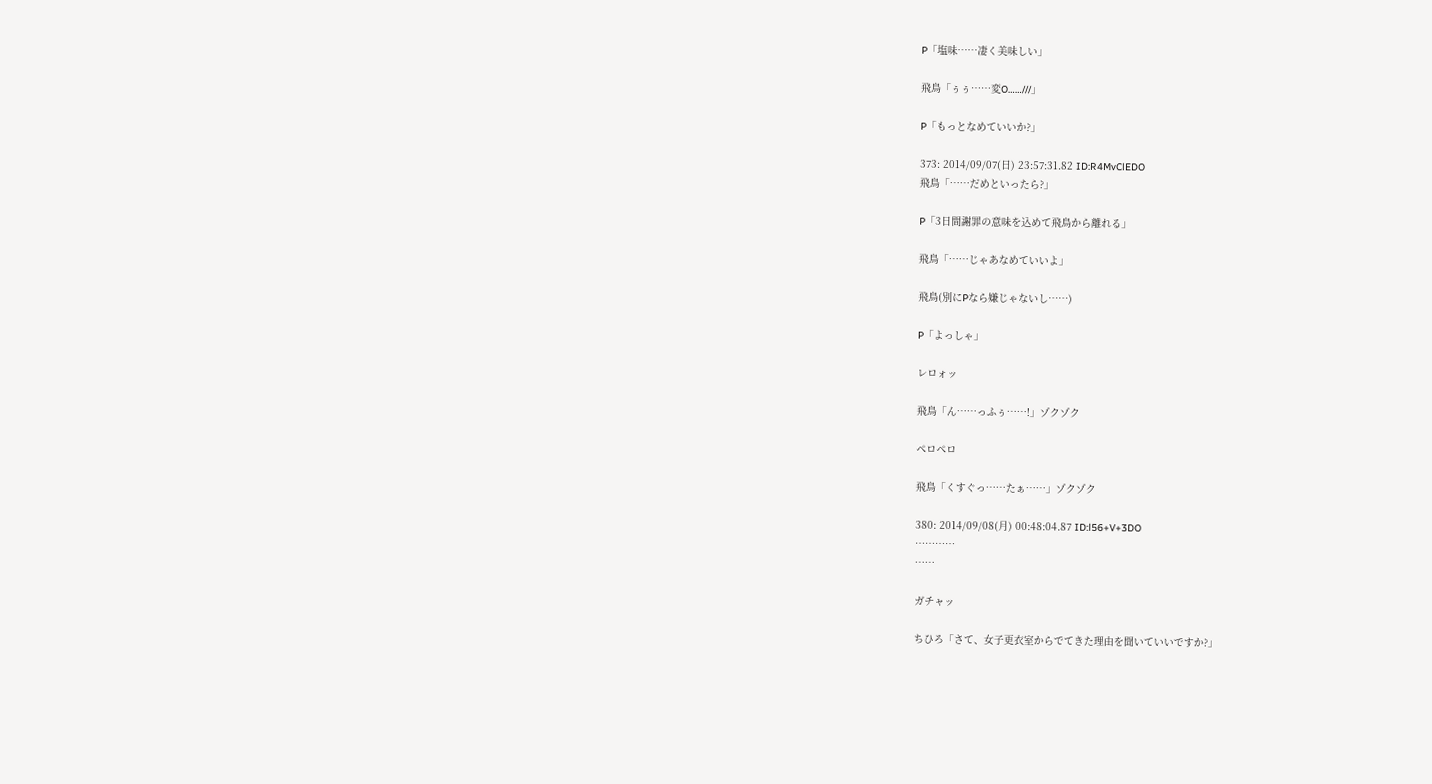P「塩味……凄く美味しい」

飛鳥「ぅぅ……変O……///」

P「もっとなめていいか?」

373: 2014/09/07(日) 23:57:31.82 ID:R4MvClEDO
飛鳥「……だめといったら?」

P「3日間謝罪の意味を込めて飛鳥から離れる」

飛鳥「……じゃあなめていいよ」

飛鳥(別にPなら嫌じゃないし……)

P「よっしゃ」

レロォッ

飛鳥「ん……っふぅ……!」ゾクゾク

ペロペロ

飛鳥「くすぐっ……たぁ……」ゾクゾク

380: 2014/09/08(月) 00:48:04.87 ID:l56+V+3DO
…………
……

ガチャッ

ちひろ「さて、女子更衣室からでてきた理由を聞いていいですか?」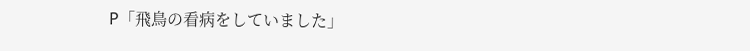P「飛鳥の看病をしていました」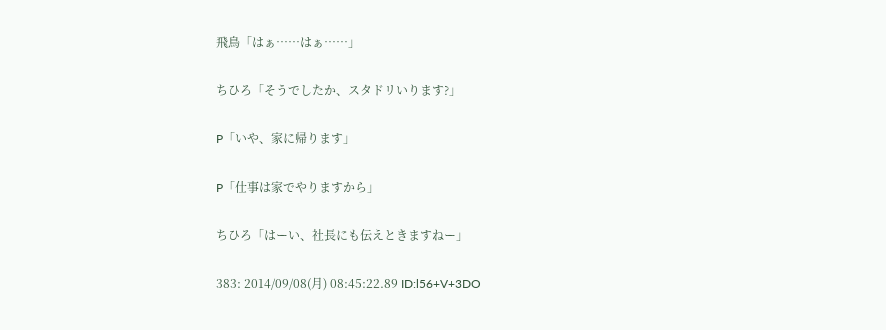飛鳥「はぁ……はぁ……」

ちひろ「そうでしたか、スタドリいります?」

P「いや、家に帰ります」

P「仕事は家でやりますから」

ちひろ「はーい、社長にも伝えときますねー」

383: 2014/09/08(月) 08:45:22.89 ID:l56+V+3DO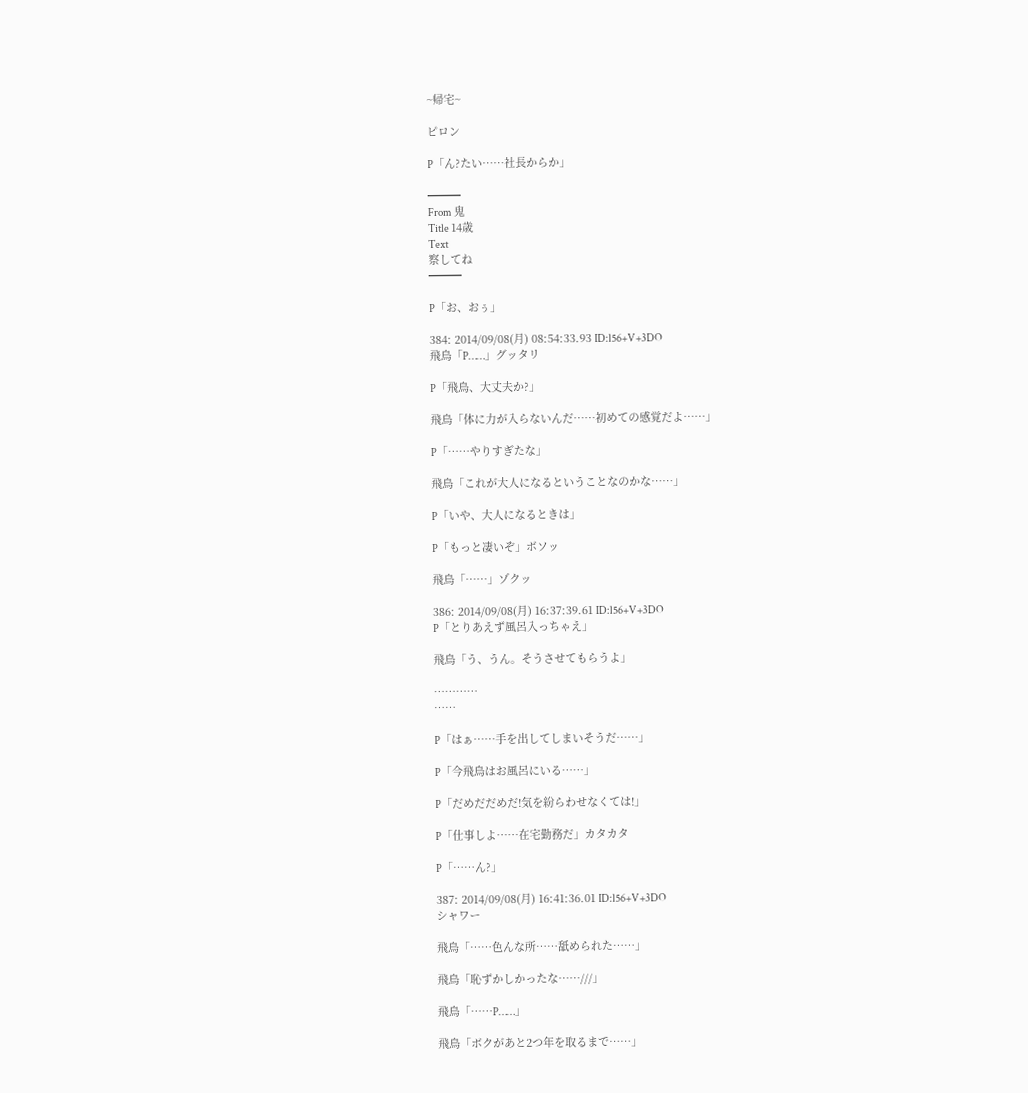~帰宅~

ピロン

P「ん?たい……社長からか」

━━━
From 鬼
Title 14歳
Text
察してね
━━━

P「お、おぅ」

384: 2014/09/08(月) 08:54:33.93 ID:l56+V+3DO
飛鳥「P……」グッタリ

P「飛鳥、大丈夫か?」

飛鳥「体に力が入らないんだ……初めての感覚だよ……」

P「……やりすぎたな」

飛鳥「これが大人になるということなのかな……」

P「いや、大人になるときは」

P「もっと凄いぞ」ボソッ

飛鳥「……」ゾクッ

386: 2014/09/08(月) 16:37:39.61 ID:l56+V+3DO
P「とりあえず風呂入っちゃえ」

飛鳥「う、うん。そうさせてもらうよ」

…………
……

P「はぁ……手を出してしまいそうだ……」

P「今飛鳥はお風呂にいる……」

P「だめだだめだ!気を紛らわせなくては!」

P「仕事しよ……在宅勤務だ」カタカタ

P「……ん?」

387: 2014/09/08(月) 16:41:36.01 ID:l56+V+3DO
シャワー

飛鳥「……色んな所……舐められた……」

飛鳥「恥ずかしかったな……///」

飛鳥「……P……」

飛鳥「ボクがあと2つ年を取るまで……」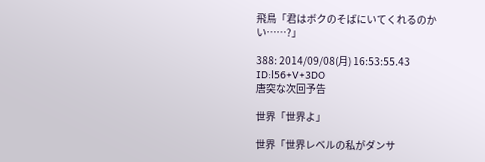飛鳥「君はボクのそばにいてくれるのかい……?」

388: 2014/09/08(月) 16:53:55.43 ID:l56+V+3DO
唐突な次回予告

世界「世界よ」

世界「世界レベルの私がダンサ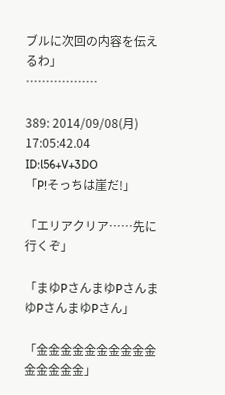ブルに次回の内容を伝えるわ」
………………

389: 2014/09/08(月) 17:05:42.04 ID:l56+V+3DO
「P!そっちは崖だ!」

「エリアクリア……先に行くぞ」

「まゆPさんまゆPさんまゆPさんまゆPさん」

「金金金金金金金金金金金金金金金」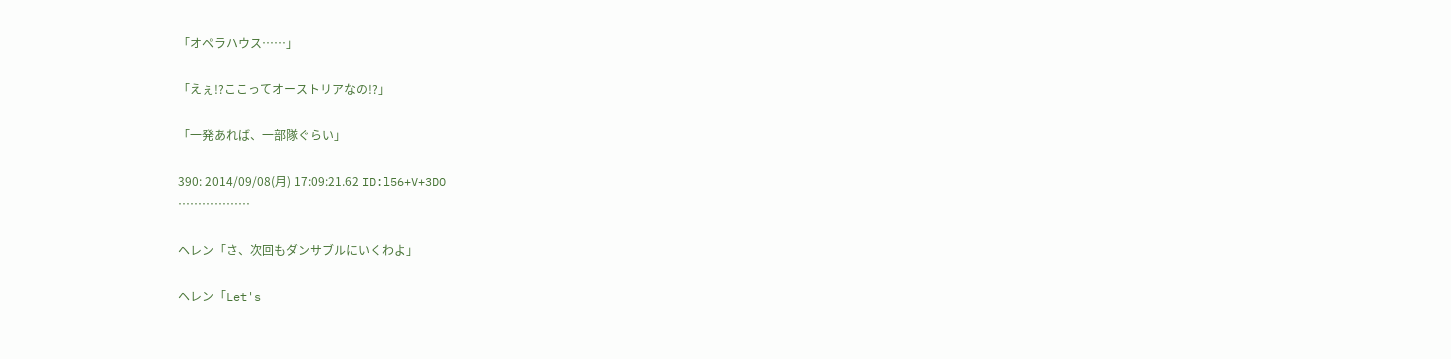「オペラハウス……」

「えぇ!?ここってオーストリアなの!?」

「一発あれば、一部隊ぐらい」

390: 2014/09/08(月) 17:09:21.62 ID:l56+V+3DO
………………

ヘレン「さ、次回もダンサブルにいくわよ」

ヘレン「Let's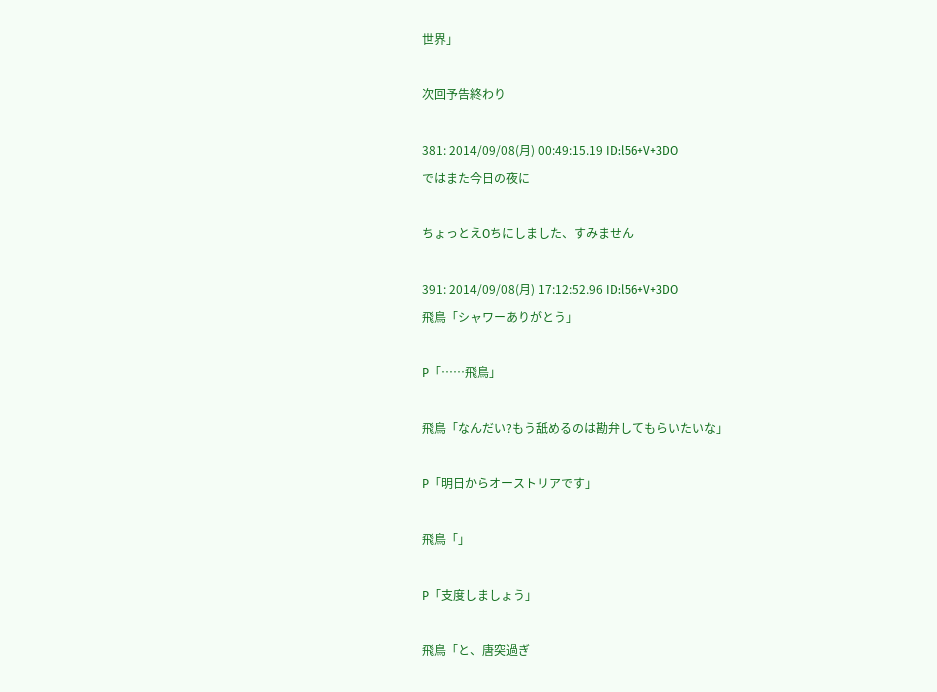世界」

次回予告終わり

381: 2014/09/08(月) 00:49:15.19 ID:l56+V+3DO
ではまた今日の夜に

ちょっとえOちにしました、すみません

391: 2014/09/08(月) 17:12:52.96 ID:l56+V+3DO
飛鳥「シャワーありがとう」

P「……飛鳥」

飛鳥「なんだい?もう舐めるのは勘弁してもらいたいな」

P「明日からオーストリアです」

飛鳥「」

P「支度しましょう」

飛鳥「と、唐突過ぎ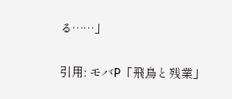る……」

引用: モバP「飛鳥と残業」